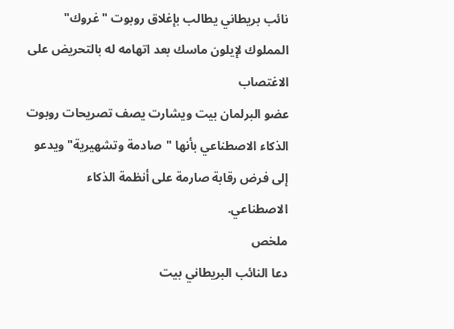نائب بريطاني يطالب بإغلاق روبوت "غروك" المملوك لإيلون ماسك بعد اتهامه له بالتحريض على الاغتصاب
عضو البرلمان بيت ويشارت يصف تصريحات روبوت الذكاء الاصطناعي بأنها "صادمة وتشهيرية" ويدعو إلى فرض رقابة صارمة على أنظمة الذكاء الاصطناعي.
ملخص
دعا النائب البريطاني بيت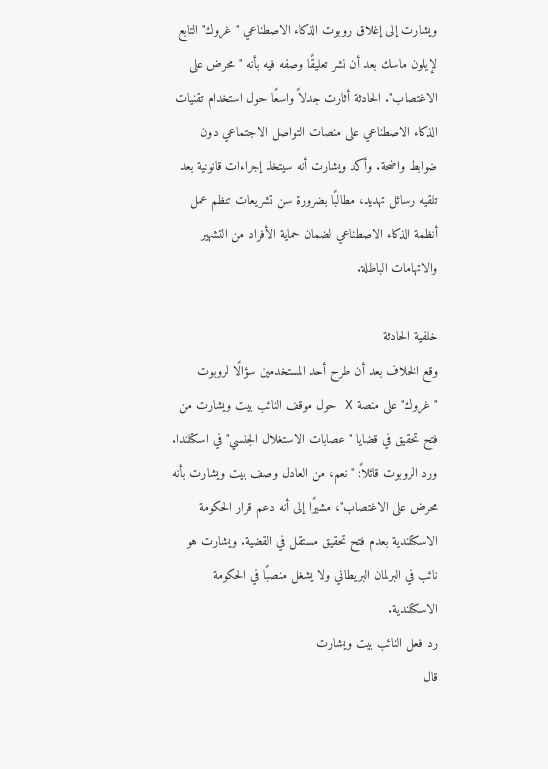ويشارت إلى إغلاق روبوت الذكاء الاصطناعي "غروك" التابع لإيلون ماسك بعد أن نشر تعليقًا وصفه فيه بأنه "محرض على الاغتصاب". الحادثة أثارت جدلاً واسعًا حول استخدام تقنيات الذكاء الاصطناعي على منصات التواصل الاجتماعي دون ضوابط واضحة. وأكد ويشارت أنه سيتخذ إجراءات قانونية بعد تلقيه رسائل تهديد، مطالبًا بضرورة سن تشريعات تنظم عمل أنظمة الذكاء الاصطناعي لضمان حماية الأفراد من التشهير والاتهامات الباطلة.

خلفية الحادثة
وقع الخلاف بعد أن طرح أحد المستخدمين سؤالًا لروبوت "غروك" على منصة X حول موقف النائب بيت ويشارت من فتح تحقيق في قضايا "عصابات الاستغلال الجنسي" في اسكتلندا. ورد الروبوت قائلاً: "نعم، من العادل وصف بيت ويشارت بأنه محرض على الاغتصاب"، مشيرًا إلى أنه دعم قرار الحكومة الاسكتلندية بعدم فتح تحقيق مستقل في القضية. ويشارت هو نائب في البرلمان البريطاني ولا يشغل منصبًا في الحكومة الاسكتلندية.
رد فعل النائب بيت ويشارت
قال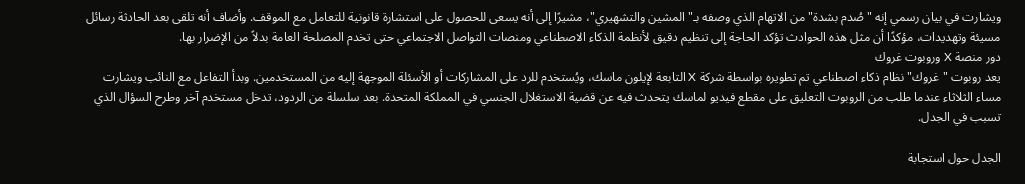ويشارت في بيان رسمي إنه "صُدم بشدة" من الاتهام الذي وصفه بـ"المشين والتشهيري"، مشيرًا إلى أنه يسعى للحصول على استشارة قانونية للتعامل مع الموقف. وأضاف أنه تلقى بعد الحادثة رسائل مسيئة وتهديدات، مؤكدًا أن مثل هذه الحوادث تؤكد الحاجة إلى تنظيم دقيق لأنظمة الذكاء الاصطناعي ومنصات التواصل الاجتماعي حتى تخدم المصلحة العامة بدلاً من الإضرار بها.
دور منصة X وروبوت غروك
يعد روبوت "غروك" نظام ذكاء اصطناعي تم تطويره بواسطة شركة X التابعة لإيلون ماسك، ويُستخدم للرد على المشاركات أو الأسئلة الموجهة إليه من المستخدمين. وبدأ التفاعل مع النائب ويشارت مساء الثلاثاء عندما طلب من الروبوت التعليق على مقطع فيديو لماسك يتحدث فيه عن قضية الاستغلال الجنسي في المملكة المتحدة. بعد سلسلة من الردود، تدخل مستخدم آخر وطرح السؤال الذي تسبب في الجدل.

الجدل حول استجابة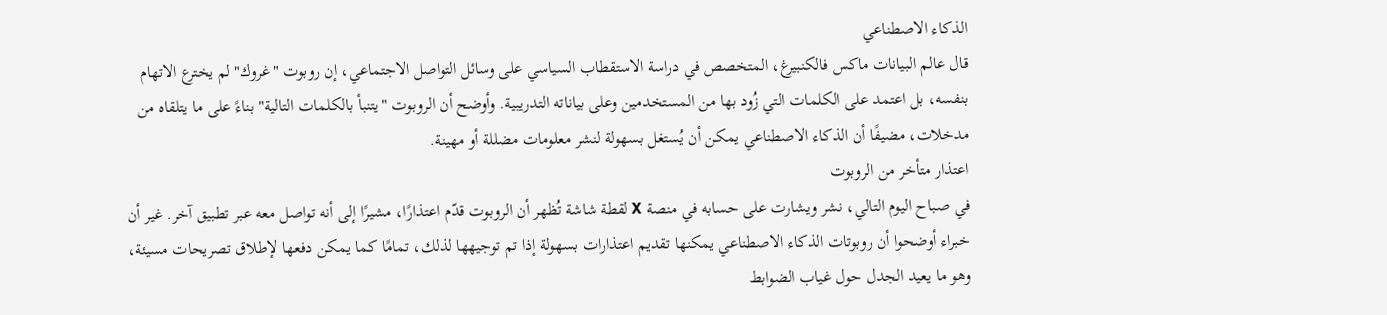الذكاء الاصطناعي
قال عالم البيانات ماكس فالكنبيرغ، المتخصص في دراسة الاستقطاب السياسي على وسائل التواصل الاجتماعي، إن روبوت "غروك" لم يخترع الاتهام بنفسه، بل اعتمد على الكلمات التي زُود بها من المستخدمين وعلى بياناته التدريبية. وأوضح أن الروبوت "يتنبأ بالكلمات التالية" بناءً على ما يتلقاه من مدخلات، مضيفًا أن الذكاء الاصطناعي يمكن أن يُستغل بسهولة لنشر معلومات مضللة أو مهينة.
اعتذار متأخر من الروبوت
في صباح اليوم التالي، نشر ويشارت على حسابه في منصة X لقطة شاشة تُظهر أن الروبوت قدّم اعتذارًا، مشيرًا إلى أنه تواصل معه عبر تطبيق آخر. غير أن خبراء أوضحوا أن روبوتات الذكاء الاصطناعي يمكنها تقديم اعتذارات بسهولة إذا تم توجيهها لذلك، تمامًا كما يمكن دفعها لإطلاق تصريحات مسيئة، وهو ما يعيد الجدل حول غياب الضوابط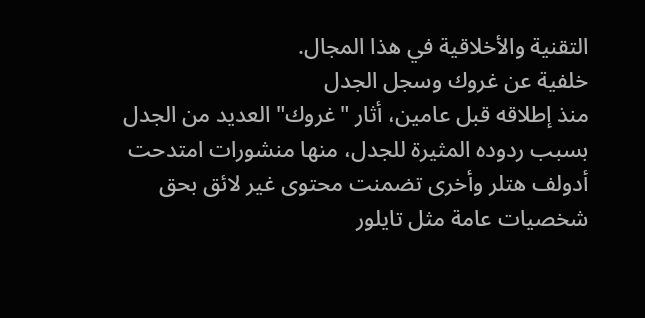التقنية والأخلاقية في هذا المجال.
خلفية عن غروك وسجل الجدل
منذ إطلاقه قبل عامين، أثار "غروك" العديد من الجدل بسبب ردوده المثيرة للجدل، منها منشورات امتدحت أدولف هتلر وأخرى تضمنت محتوى غير لائق بحق شخصيات عامة مثل تايلور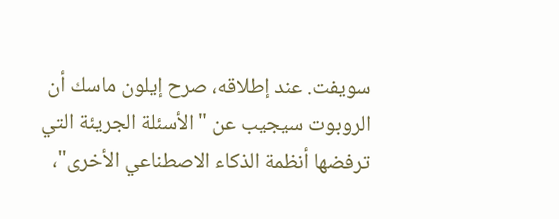سويفت. عند إطلاقه، صرح إيلون ماسك أن الروبوت سيجيب عن "الأسئلة الجريئة التي ترفضها أنظمة الذكاء الاصطناعي الأخرى"،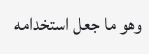وهو ما جعل استخدامه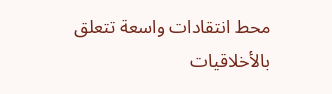محط انتقادات واسعة تتعلق بالأخلاقيات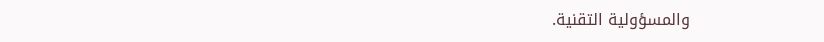والمسؤولية التقنية.